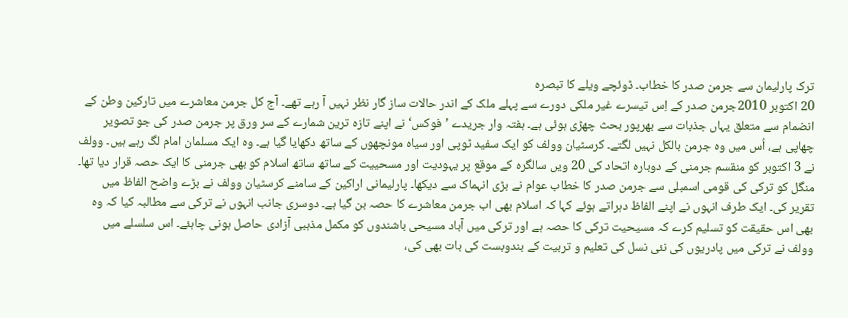ترک پارلیمان سے جرمن صدر کا خطاب۔ ڈوئچے ویلے کا تبصرہ
20 اکتوبر 2010جرمن صدر کے اِس تیسرے غیر ملکی دورے سے پہلے ملک کے اندر حالات ساز گار نظر نہیں آ رہے تھے۔ آج کل جرمن معاشرے میں تارکین وطن کے انضمام سے متعلق یہاں جذبات سے بھرپور بحث چھڑی ہوئی ہے۔ ہفتہ وار جریدے ’فوکس‘ نے اپنے تازہ ترین شمارے کے سر ورق پر جرمن صدر کی جو تصویر چھاپی ہے، اُس میں وہ جرمن بالکل نہیں لگتے۔ کرسٹیان وولف کو ایک سفید ٹوپی اور سیاہ مونچھوں کے ساتھ دکھایا گیا ہے۔ وہ ایک مسلمان امام لگ رہے ہیں۔ وولف نے 3 اکتوبر کو منقسم جرمنی کے دوبارہ اتحاد کی 20 ویں سالگرہ کے موقع پر یہودیت اور مسحییت کے ساتھ ساتھ اسلام کو بھی جرمنی کا ایک حصہ قرار دیا تھا۔
منگل کو ترکی کی قومی اسمبلی سے جرمن صدر کا خطاب عوام نے بڑی انہماک سے دیکھا۔ پارلیمانی اراکین کے سامنے کرسٹیان وولف نے بڑے واضح الفاظ میں تقریر کی۔ ایک طرف انہوں نے اپنے الفاظ دہراتے ہوئے کہا کہ اسلام بھی اب جرمن معاشرے کا حصہ بن گیا ہے۔ دوسری جانب انہوں نے ترکی سے مطالبہ کیا کہ وہ بھی اس حقیقت کو تسلیم کرے کہ مسیحیت ترکی کا حصہ ہے اور ترکی میں آباد مسیحی باشندوں کو مکمل مذہبی آزادی حاصل ہونی چاہئے۔ اس سلسلے میں وولف نے ترکی میں پادریوں کی نئی نسل کی تعلیم و تربیت کے بندوبست کی بات بھی کی،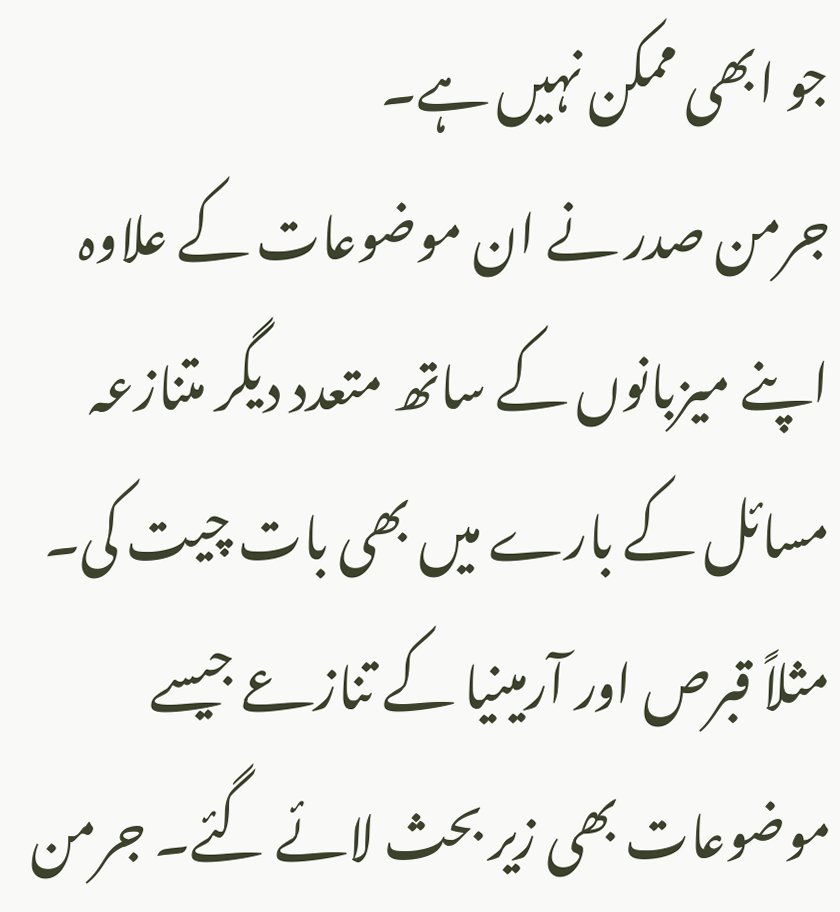جو ابھی ممکن نہیں ہے۔
جرمن صدر نے ان موضوعات کے علاوہ اپنے میزبانوں کے ساتھ متعدد دیگر متنازعہ مسائل کے بارے میں بھی بات چیت کی۔ مثلاً قبرص اور آرمینیا کے تنازعے جیسے موضوعات بھی زیر بحث لائے گئے۔ جرمن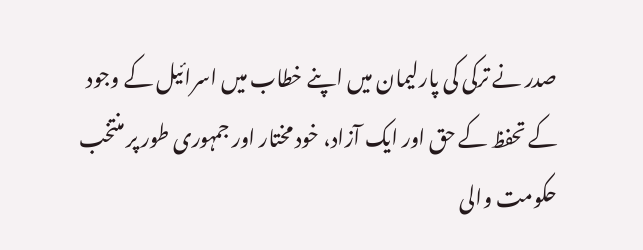صدر نے ترکی کی پارلیمان میں اپنے خطاب میں اسرائیل کے وجود کے تحفظ کے حق اور ایک آزاد، خود مختار اور جمہوری طور پر منتخب حکومت والی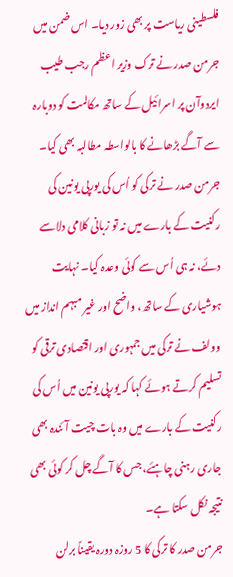فلسطینی ریاست پر بھی زور دیا۔ اس ضمن میں جرمن صدر نے ترک وزیر اعظم رجب طیب ایردوآن پر اسرائیل کے ساتھ مکالمت کو دوبارہ سے آگے بڑھانے کا بالواسطہ مطالبہ بھی کیا۔
جرمن صدر نے ترکی کو اُس کی یورپی یونین کی رکنیت کے بارے میں نہ تو زبانی کلامی دلاسے دئے، نہ ہی اُس سے کوئی وعدہ کیا۔ نہایت ہوشیاری کے ساتھ، واضح اور غیر مبہم انداز میں وولف نے ترکی میں جمہوری اور اقتصادی ترقی کو تسلیم کرتے ہوئے کہا کہ یورپی یونین میں اُس کی رکنیت کے بارے میں وہ بات چیت آئندہ بھی جاری رہنی چاہئے، جس کا آگے چل کر کوئی بھی نتیجہ نکل سکتا ہے۔
جرمن صدر کا ترکی کا 5 روزہ دورہ یقیناً برلن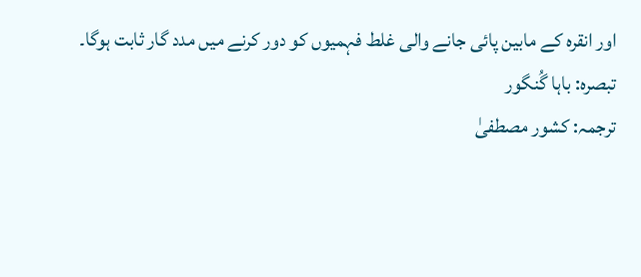اور انقرہ کے مابین پائی جانے والی غلط فہمیوں کو دور کرنے میں مدد گار ثابت ہوگا۔
تبصرہ: باہا گُنگور
ترجمہ: کشور مصطفیٰ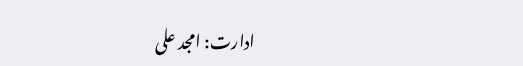ادارت: امجد علی